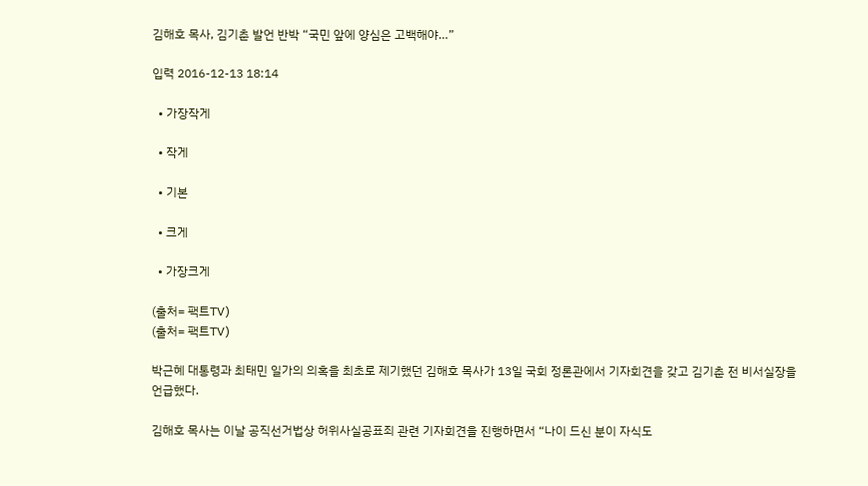김해호 목사, 김기춘 발언 반박 “국민 앞에 양심은 고백해야…”

입력 2016-12-13 18:14

  • 가장작게

  • 작게

  • 기본

  • 크게

  • 가장크게

(출처= 팩트TV)
(출처= 팩트TV)

박근혜 대통령과 최태민 일가의 의혹을 최초로 제기했던 김해호 목사가 13일 국회 정론관에서 기자회견을 갖고 김기춘 전 비서실장을 언급했다.

김해호 목사는 이날 공직선거법상 허위사실공표죄 관련 기자회견을 진행하면서 “나이 드신 분이 자식도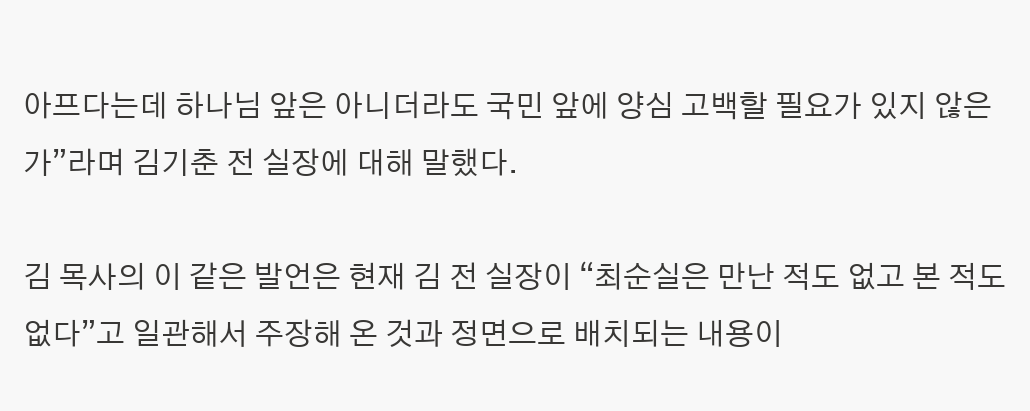아프다는데 하나님 앞은 아니더라도 국민 앞에 양심 고백할 필요가 있지 않은가”라며 김기춘 전 실장에 대해 말했다.

김 목사의 이 같은 발언은 현재 김 전 실장이 “최순실은 만난 적도 없고 본 적도 없다”고 일관해서 주장해 온 것과 정면으로 배치되는 내용이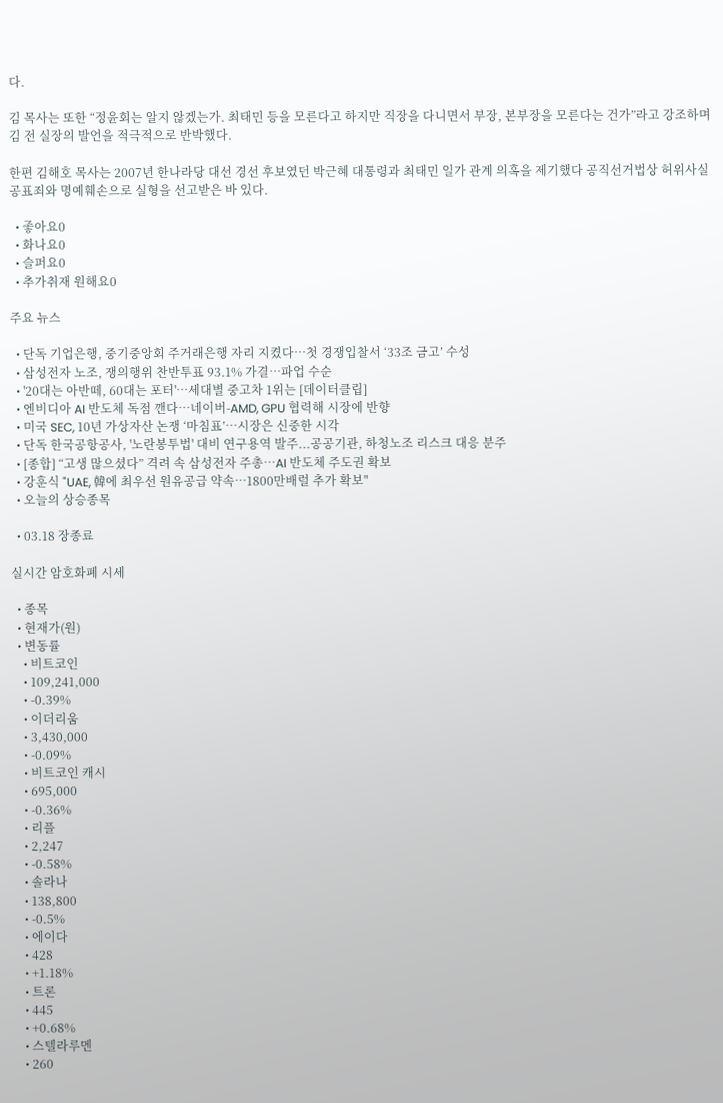다.

김 목사는 또한 “정윤회는 알지 않겠는가. 최태민 등을 모른다고 하지만 직장을 다니면서 부장, 본부장을 모른다는 건가”라고 강조하며 김 전 실장의 발언을 적극적으로 반박했다.

한편 김해호 목사는 2007년 한나라당 대선 경선 후보였던 박근혜 대통령과 최태민 일가 관계 의혹을 제기했다 공직선거법상 허위사실공표죄와 명예훼손으로 실형을 선고받은 바 있다.

  • 좋아요0
  • 화나요0
  • 슬퍼요0
  • 추가취재 원해요0

주요 뉴스

  • 단독 기업은행, 중기중앙회 주거래은행 자리 지켰다…첫 경쟁입찰서 ‘33조 금고’ 수성
  • 삼성전자 노조, 쟁의행위 찬반투표 93.1% 가결…파업 수순
  • '20대는 아반떼, 60대는 포터'…세대별 중고차 1위는 [데이터클립]
  • 엔비디아 AI 반도체 독점 깬다⋯네이버-AMD, GPU 협력해 시장에 반향
  • 미국 SEC, 10년 가상자산 논쟁 ‘마침표’…시장은 신중한 시각
  • 단독 한국공항공사, '노란봉투법' 대비 연구용역 발주...공공기관, 하청노조 리스크 대응 분주
  • [종합] “고생 많으셨다” 격려 속 삼성전자 주총⋯AI 반도체 주도권 확보
  • 강훈식 "UAE, 韓에 최우선 원유공급 약속…1800만배럴 추가 확보"
  • 오늘의 상승종목

  • 03.18 장종료

실시간 암호화폐 시세

  • 종목
  • 현재가(원)
  • 변동률
    • 비트코인
    • 109,241,000
    • -0.39%
    • 이더리움
    • 3,430,000
    • -0.09%
    • 비트코인 캐시
    • 695,000
    • -0.36%
    • 리플
    • 2,247
    • -0.58%
    • 솔라나
    • 138,800
    • -0.5%
    • 에이다
    • 428
    • +1.18%
    • 트론
    • 445
    • +0.68%
    • 스텔라루멘
    • 260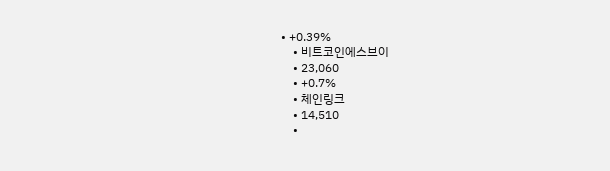• +0.39%
    • 비트코인에스브이
    • 23,060
    • +0.7%
    • 체인링크
    • 14,510
    •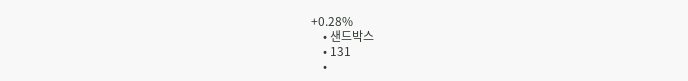+0.28%
    • 샌드박스
    • 131
    •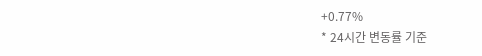+0.77%
* 24시간 변동률 기준